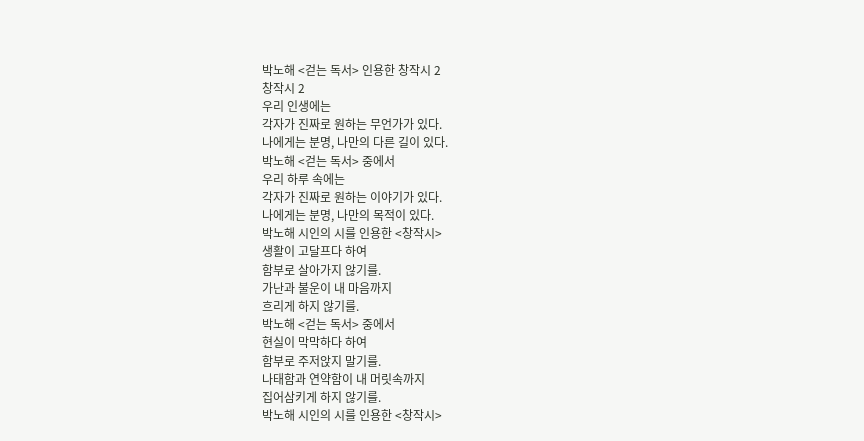박노해 <걷는 독서> 인용한 창작시 2
창작시 2
우리 인생에는
각자가 진짜로 원하는 무언가가 있다.
나에게는 분명, 나만의 다른 길이 있다.
박노해 <걷는 독서> 중에서
우리 하루 속에는
각자가 진짜로 원하는 이야기가 있다.
나에게는 분명, 나만의 목적이 있다.
박노해 시인의 시를 인용한 <창작시>
생활이 고달프다 하여
함부로 살아가지 않기를.
가난과 불운이 내 마음까지
흐리게 하지 않기를.
박노해 <걷는 독서> 중에서
현실이 막막하다 하여
함부로 주저앉지 말기를.
나태함과 연약함이 내 머릿속까지
집어삼키게 하지 않기를.
박노해 시인의 시를 인용한 <창작시>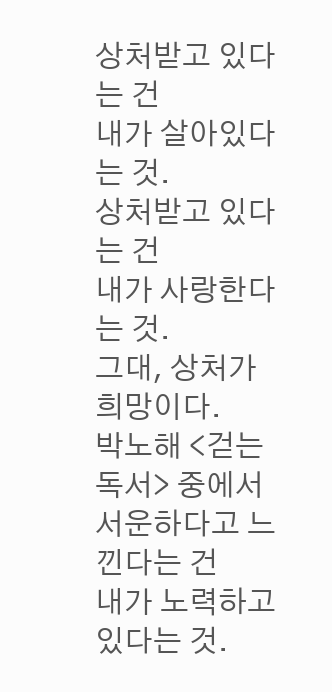상처받고 있다는 건
내가 살아있다는 것.
상처받고 있다는 건
내가 사랑한다는 것.
그대, 상처가 희망이다.
박노해 <걷는 독서> 중에서
서운하다고 느낀다는 건
내가 노력하고 있다는 것.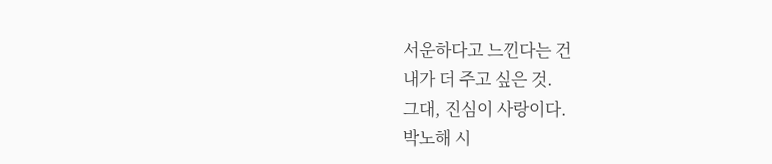서운하다고 느낀다는 건
내가 더 주고 싶은 것.
그대, 진심이 사랑이다.
박노해 시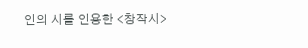인의 시를 인용한 <창작시>